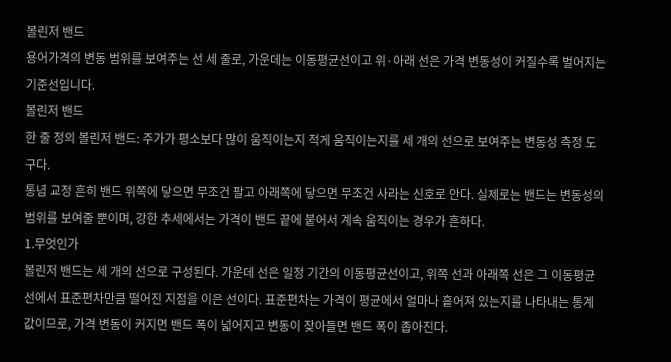볼린저 밴드
용어가격의 변동 범위를 보여주는 선 세 줄로, 가운데는 이동평균선이고 위·아래 선은 가격 변동성이 커질수록 벌어지는 기준선입니다.
볼린저 밴드
한 줄 정의 볼린저 밴드: 주가가 평소보다 많이 움직이는지 적게 움직이는지를 세 개의 선으로 보여주는 변동성 측정 도구다.
통념 교정 흔히 밴드 위쪽에 닿으면 무조건 팔고 아래쪽에 닿으면 무조건 사라는 신호로 안다. 실제로는 밴드는 변동성의 범위를 보여줄 뿐이며, 강한 추세에서는 가격이 밴드 끝에 붙어서 계속 움직이는 경우가 흔하다.
1.무엇인가
볼린저 밴드는 세 개의 선으로 구성된다. 가운데 선은 일정 기간의 이동평균선이고, 위쪽 선과 아래쪽 선은 그 이동평균선에서 표준편차만큼 떨어진 지점을 이은 선이다. 표준편차는 가격이 평균에서 얼마나 흩어져 있는지를 나타내는 통계값이므로, 가격 변동이 커지면 밴드 폭이 넓어지고 변동이 잦아들면 밴드 폭이 좁아진다.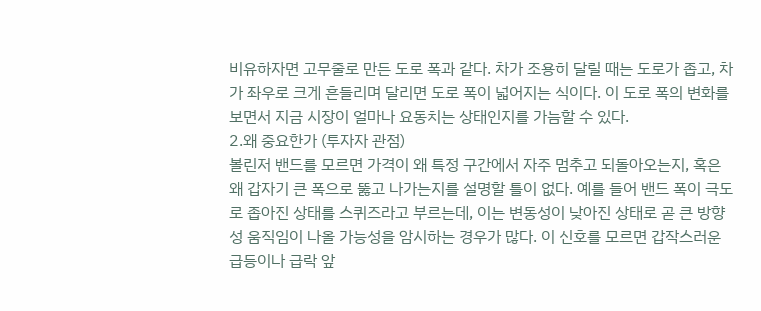비유하자면 고무줄로 만든 도로 폭과 같다. 차가 조용히 달릴 때는 도로가 좁고, 차가 좌우로 크게 흔들리며 달리면 도로 폭이 넓어지는 식이다. 이 도로 폭의 변화를 보면서 지금 시장이 얼마나 요동치는 상태인지를 가늠할 수 있다.
2.왜 중요한가 (투자자 관점)
볼린저 밴드를 모르면 가격이 왜 특정 구간에서 자주 멈추고 되돌아오는지, 혹은 왜 갑자기 큰 폭으로 뚫고 나가는지를 설명할 틀이 없다. 예를 들어 밴드 폭이 극도로 좁아진 상태를 스퀴즈라고 부르는데, 이는 변동성이 낮아진 상태로 곧 큰 방향성 움직임이 나올 가능성을 암시하는 경우가 많다. 이 신호를 모르면 갑작스러운 급등이나 급락 앞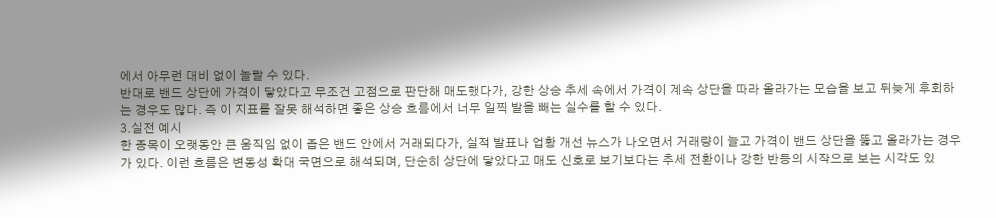에서 아무런 대비 없이 놀랄 수 있다.
반대로 밴드 상단에 가격이 닿았다고 무조건 고점으로 판단해 매도했다가, 강한 상승 추세 속에서 가격이 계속 상단을 따라 올라가는 모습을 보고 뒤늦게 후회하는 경우도 많다. 즉 이 지표를 잘못 해석하면 좋은 상승 흐름에서 너무 일찍 발을 빼는 실수를 할 수 있다.
3.실전 예시
한 종목이 오랫동안 큰 움직임 없이 좁은 밴드 안에서 거래되다가, 실적 발표나 업황 개선 뉴스가 나오면서 거래량이 늘고 가격이 밴드 상단을 뚫고 올라가는 경우가 있다. 이런 흐름은 변동성 확대 국면으로 해석되며, 단순히 상단에 닿았다고 매도 신호로 보기보다는 추세 전환이나 강한 반등의 시작으로 보는 시각도 있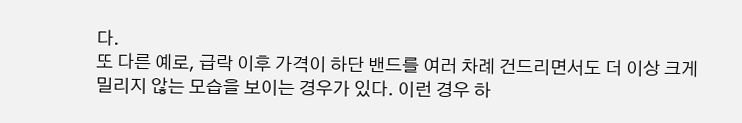다.
또 다른 예로, 급락 이후 가격이 하단 밴드를 여러 차례 건드리면서도 더 이상 크게 밀리지 않는 모습을 보이는 경우가 있다. 이런 경우 하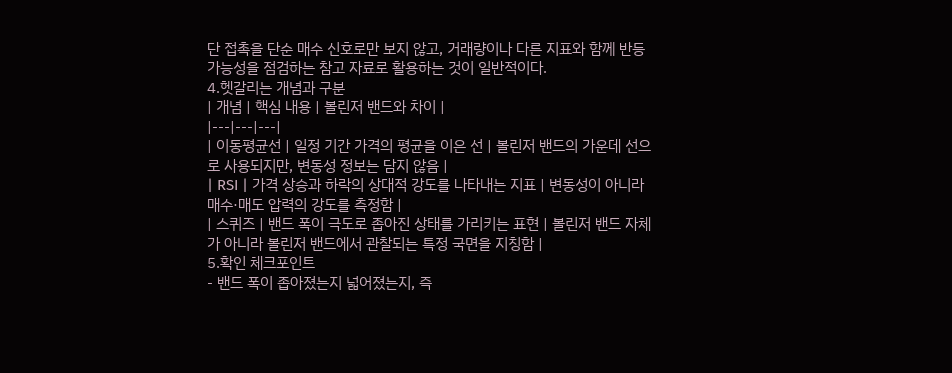단 접촉을 단순 매수 신호로만 보지 않고, 거래량이나 다른 지표와 함께 반등 가능성을 점검하는 참고 자료로 활용하는 것이 일반적이다.
4.헷갈리는 개념과 구분
| 개념 | 핵심 내용 | 볼린저 밴드와 차이 |
|---|---|---|
| 이동평균선 | 일정 기간 가격의 평균을 이은 선 | 볼린저 밴드의 가운데 선으로 사용되지만, 변동성 정보는 담지 않음 |
| RSI | 가격 상승과 하락의 상대적 강도를 나타내는 지표 | 변동성이 아니라 매수·매도 압력의 강도를 측정함 |
| 스퀴즈 | 밴드 폭이 극도로 좁아진 상태를 가리키는 표현 | 볼린저 밴드 자체가 아니라 볼린저 밴드에서 관찰되는 특정 국면을 지칭함 |
5.확인 체크포인트
- 밴드 폭이 좁아졌는지 넓어졌는지, 즉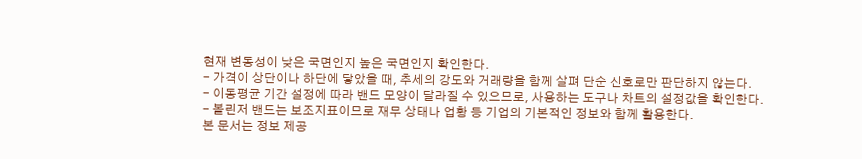현재 변동성이 낮은 국면인지 높은 국면인지 확인한다.
- 가격이 상단이나 하단에 닿았을 때, 추세의 강도와 거래량을 함께 살펴 단순 신호로만 판단하지 않는다.
- 이동평균 기간 설정에 따라 밴드 모양이 달라질 수 있으므로, 사용하는 도구나 차트의 설정값을 확인한다.
- 볼린저 밴드는 보조지표이므로 재무 상태나 업황 등 기업의 기본적인 정보와 함께 활용한다.
본 문서는 정보 제공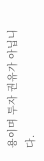용이며 투자 권유가 아닙니다.